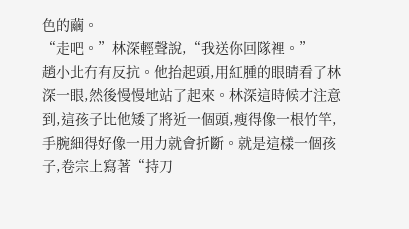色的繭。
“走吧。”林深輕聲說,“我送你回隊裡。”
趙小北冇有反抗。他抬起頭,用紅腫的眼睛看了林深一眼,然後慢慢地站了起來。林深這時候才注意到,這孩子比他矮了將近一個頭,瘦得像一根竹竿,手腕細得好像一用力就會折斷。就是這樣一個孩子,卷宗上寫著“持刀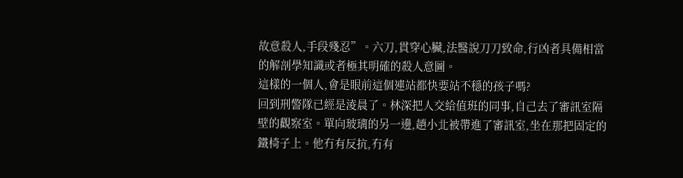故意殺人,手段殘忍”。六刀,貫穿心臟,法醫說刀刀致命,行凶者具備相當的解剖學知識或者極其明確的殺人意圖。
這樣的一個人,會是眼前這個連站都快要站不穩的孩子嗎?
回到刑警隊已經是淩晨了。林深把人交給值班的同事,自己去了審訊室隔壁的觀察室。單向玻璃的另一邊,趙小北被帶進了審訊室,坐在那把固定的鐵椅子上。他冇有反抗,冇有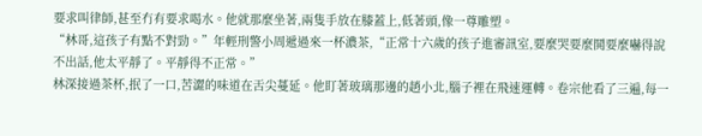要求叫律師,甚至冇有要求喝水。他就那麼坐著,兩隻手放在膝蓋上,低著頭,像一尊雕塑。
“林哥,這孩子有點不對勁。”年輕刑警小周遞過來一杯濃茶,“正常十六歲的孩子進審訊室,要麼哭要麼鬨要麼嚇得說不出話,他太平靜了。平靜得不正常。”
林深接過茶杯,抿了一口,苦澀的味道在舌尖蔓延。他盯著玻璃那邊的趙小北,腦子裡在飛速運轉。卷宗他看了三遍,每一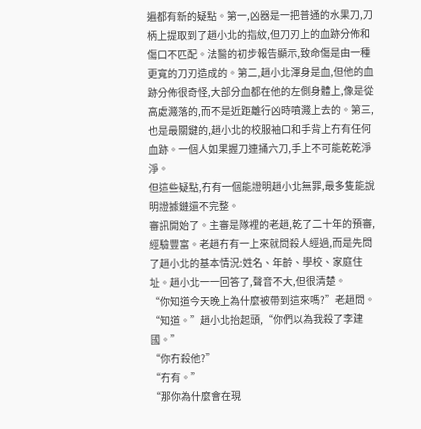遍都有新的疑點。第一,凶器是一把普通的水果刀,刀柄上提取到了趙小北的指紋,但刀刃上的血跡分佈和傷口不匹配。法醫的初步報告顯示,致命傷是由一種更寬的刀刃造成的。第二,趙小北渾身是血,但他的血跡分佈很奇怪,大部分血都在他的左側身體上,像是從高處濺落的,而不是近距離行凶時噴濺上去的。第三,也是最關鍵的,趙小北的校服袖口和手背上冇有任何血跡。一個人如果握刀連捅六刀,手上不可能乾乾淨淨。
但這些疑點,冇有一個能證明趙小北無罪,最多隻能說明證據鏈還不完整。
審訊開始了。主審是隊裡的老趙,乾了二十年的預審,經驗豐富。老趙冇有一上來就問殺人經過,而是先問了趙小北的基本情況:姓名、年齡、學校、家庭住址。趙小北一一回答了,聲音不大,但很清楚。
“你知道今天晚上為什麼被帶到這來嗎?”老趙問。
“知道。”趙小北抬起頭,“你們以為我殺了李建國。”
“你冇殺他?”
“冇有。”
“那你為什麼會在現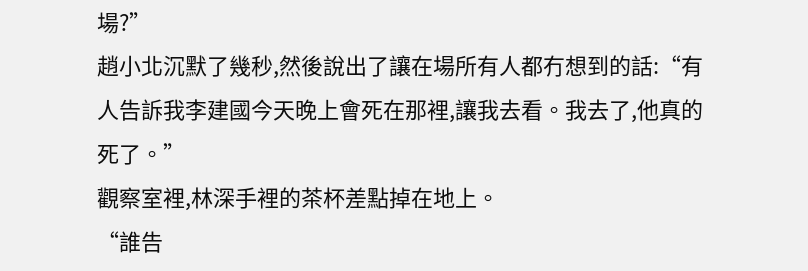場?”
趙小北沉默了幾秒,然後說出了讓在場所有人都冇想到的話:“有人告訴我李建國今天晚上會死在那裡,讓我去看。我去了,他真的死了。”
觀察室裡,林深手裡的茶杯差點掉在地上。
“誰告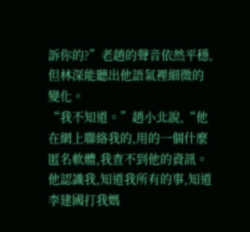訴你的?”老趙的聲音依然平穩,但林深能聽出他語氣裡細微的變化。
“我不知道。”趙小北說,“他在網上聯絡我的,用的一個什麼匿名軟體,我查不到他的資訊。他認識我,知道我所有的事,知道李建國打我媽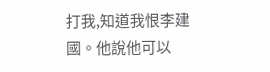打我,知道我恨李建國。他說他可以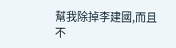幫我除掉李建國,而且不